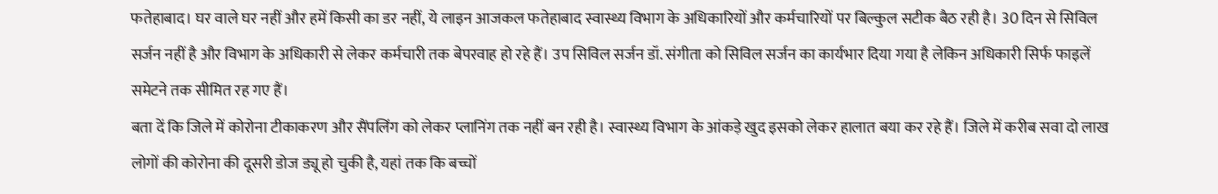फतेहाबाद। घर वाले घर नहीं और हमें किसी का डर नहीं, ये लाइन आजकल फतेहाबाद स्वास्थ्य विभाग के अधिकारियों और कर्मचारियों पर बिल्कुल सटीक बैठ रही है। 30 दिन से सिविल सर्जन नहीं है और विभाग के अधिकारी से लेकर कर्मचारी तक बेपरवाह हो रहे हैं। उप सिविल सर्जन डॉ. संगीता को सिविल सर्जन का कार्यभार दिया गया है लेकिन अधिकारी सिर्फ फाइलें समेटने तक सीमित रह गए हैं।
बता दें कि जिले में कोरोना टीकाकरण और सैंपलिंग को लेकर प्लानिंग तक नहीं बन रही है। स्वास्थ्य विभाग के आंकड़े खुद इसको लेकर हालात बया कर रहे हैं। जिले में करीब सवा दो लाख लोगों की कोरोना की दूसरी डोज ड्यू हो चुकी है, यहां तक कि बच्चों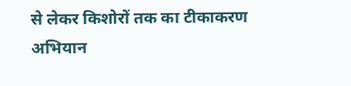से लेकर किशोरों तक का टीकाकरण अभियान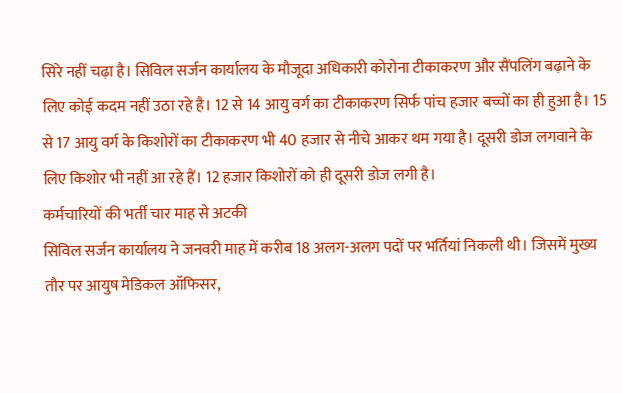सिरे नहीं चढ़ा है। सिविल सर्जन कार्यालय के मौजूदा अधिकारी कोरोना टीकाकरण और सैंपलिंग बढ़ाने के लिए कोई कदम नहीं उठा रहे है। 12 से 14 आयु वर्ग का टीकाकरण सिर्फ पांच हजार बच्चों का ही हुआ है। 15 से 17 आयु वर्ग के किशोरों का टीकाकरण भी 40 हजार से नीचे आकर थम गया है। दूसरी डोज लगवाने के लिए किशोर भी नहीं आ रहे हैं। 12 हजार किशोरों को ही दूसरी डोज लगी है।
कर्मचारियों की भर्ती चार माह से अटकी
सिविल सर्जन कार्यालय ने जनवरी माह में करीब 18 अलग-अलग पदों पर भर्तियां निकली थी। जिसमें मुख्य तौर पर आयुष मेडिकल ऑफिसर,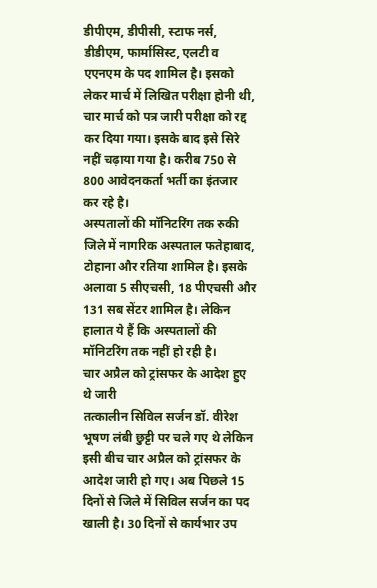डीपीएम, डीपीसी, स्टाफ नर्स, डीडीएम, फार्मासिस्ट, एलटी व एएनएम के पद शामिल है। इसको लेकर मार्च में लिखित परीक्षा होनी थी, चार मार्च को पत्र जारी परीक्षा को रद्द कर दिया गया। इसके बाद इसे सिरे नहीं चढ़ाया गया है। करीब 750 से 800 आवेदनकर्ता भर्ती का इंतजार कर रहे है।
अस्पतालों की मॉनिटरिंग तक रुकी
जिले में नागरिक अस्पताल फतेहाबाद, टोहाना और रतिया शामिल है। इसके अलावा 5 सीएचसी, 18 पीएचसी और 131 सब सेंटर शामिल है। लेकिन हालात ये हैं कि अस्पतालों की मॉनिटरिंग तक नहीं हो रही है।
चार अप्रैल को ट्रांसफर के आदेश हुए थे जारी
तत्कालीन सिविल सर्जन डॉ. वीरेश भूषण लंबी छुट्टी पर चले गए थे लेकिन इसी बीच चार अप्रैल को ट्रांसफर के आदेश जारी हो गए। अब पिछले 15 दिनों से जिले में सिविल सर्जन का पद खाली है। 30 दिनों से कार्यभार उप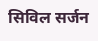सिविल सर्जन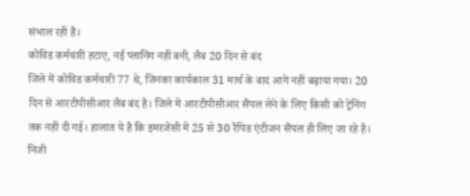संभाल रहीं हैं।
कोविड कर्मचारी हटाए, नई प्लानिंग नहीं बनी, लैब 20 दिन से बंद
जिले में कोविड कर्मचारी 77 थे, जिनका कार्यकाल 31 मार्च के बाद आगे नहीं बढ़ाया गया। 20 दिन से आरटीपीसीआर लैब बंद है। जिले में आरटीपीसीआर सैंपल लेने के लिए किसी को ट्रेनिंग तक नहीं दी गई। हालात ये है कि इमरजेंसी में 25 से 30 रैपिड एंटीजन सैंपल ही लिए जा रहे है।
निजी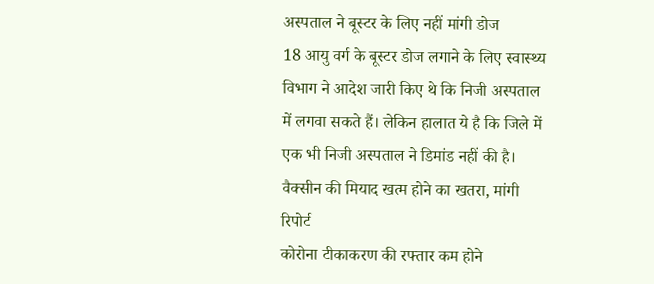अस्पताल ने बूस्टर के लिए नहीं मांगी डोज
18 आयु वर्ग के बूस्टर डोज लगाने के लिए स्वास्थ्य विभाग ने आदेश जारी किए थे कि निजी अस्पताल में लगवा सकते हैं। लेकिन हालात ये है कि जिले में एक भी निजी अस्पताल ने डिमांड नहीं की है।
वैक्सीन की मियाद खत्म होने का खतरा, मांगी रिपोर्ट
कोरोना टीकाकरण की रफ्तार कम होने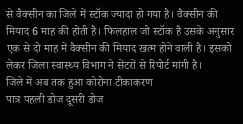से वैक्सीन का जिले में स्टॉक ज्यादा हो गया है। वैक्सीन की मियाद 6 माह की होती है। फिलहाल जो स्टॉक है उसके अनुसार एक से दो माह में वैक्सीन की मियाद खत्म होने वाली है। इसको लेकर जिला स्वास्थ्य विभाग ने सेंटरों से रिपोर्ट मांगी है।
जिले में अब तक हुआ कोरोना टीकाकरण
पात्र पहली डोज दूसरी डोज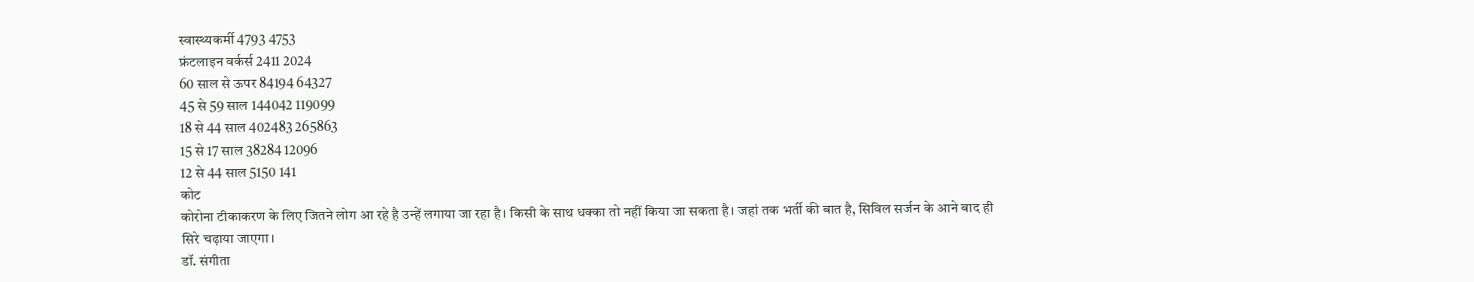स्वास्थ्यकर्मी 4793 4753
फ्रंटलाइन वर्कर्स 2411 2024
60 साल से ऊपर 84194 64327
45 से 59 साल 144042 119099
18 से 44 साल 402483 265863
15 से 17 साल 38284 12096
12 से 44 साल 5150 141
कोट
कोरोना टीकाकरण के लिए जितने लोग आ रहे है उन्हें लगाया जा रहा है। किसी के साथ धक्का तो नहीं किया जा सकता है। जहां तक भर्ती की बात है, सिविल सर्जन के आने बाद ही सिरे चढ़ाया जाएगा।
डॉ. संगीता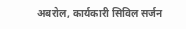अबरोल, कार्यकारी सिविल सर्जन